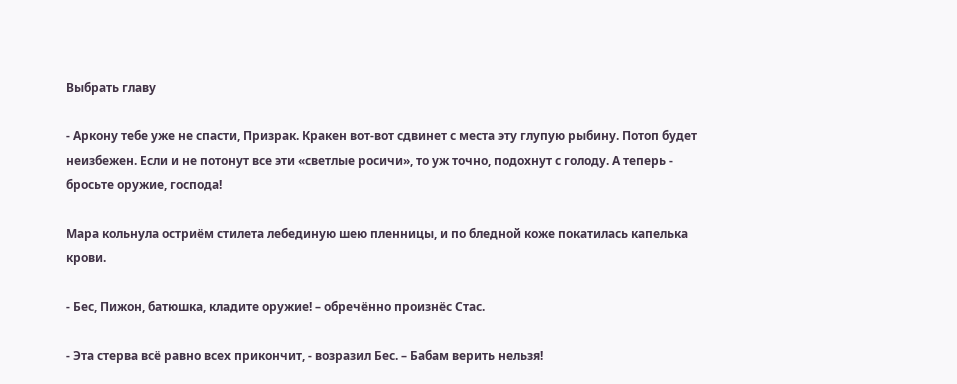Выбрать главу

- Аркону тебе уже не спасти, Призрак. Кракен вот-вот сдвинет с места эту глупую рыбину. Потоп будет неизбежен. Если и не потонут все эти «светлые росичи», то уж точно, подохнут с голоду. А теперь - бросьте оружие, господа!

Мара кольнула остриём стилета лебединую шею пленницы, и по бледной коже покатилась капелька крови.

- Бес, Пижон, батюшка, кладите оружие! – обречённо произнёс Стас.

- Эта стерва всё равно всех прикончит, - возразил Бес. – Бабам верить нельзя!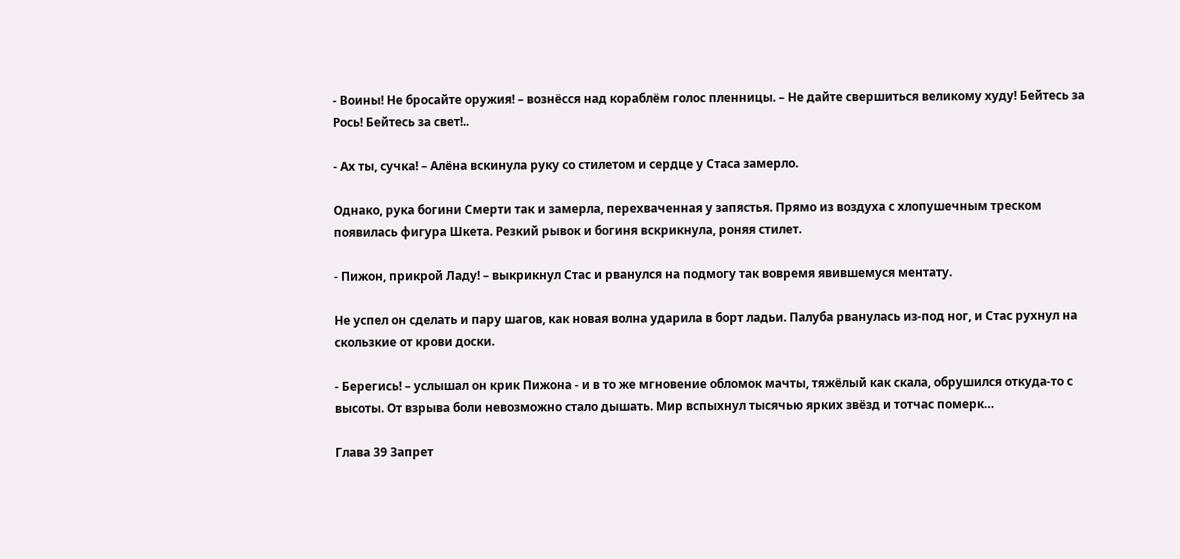- Воины! Не бросайте оружия! – вознёсся над кораблём голос пленницы. – Не дайте свершиться великому худу! Бейтесь за Рось! Бейтесь за свет!..

- Ах ты, сучка! – Алёна вскинула руку со стилетом и сердце у Стаса замерло.

Однако, рука богини Смерти так и замерла, перехваченная у запястья. Прямо из воздуха с хлопушечным треском появилась фигура Шкета. Резкий рывок и богиня вскрикнула, роняя стилет.

- Пижон, прикрой Ладу! – выкрикнул Стас и рванулся на подмогу так вовремя явившемуся ментату.

Не успел он сделать и пару шагов, как новая волна ударила в борт ладьи. Палуба рванулась из-под ног, и Стас рухнул на скользкие от крови доски.

- Берегись! – услышал он крик Пижона - и в то же мгновение обломок мачты, тяжёлый как скала, обрушился откуда-то с высоты. От взрыва боли невозможно стало дышать. Мир вспыхнул тысячью ярких звёзд и тотчас померк…

Глава 39 Запрет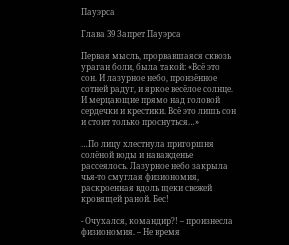Пауэрса

Глава 39 Запрет Пауэрса

Первая мысль, прорвавшаяся сквозь ураган боли, была такой: «Всё это сон. И лазурное небо, пронзённое сотней радуг, и яркое весёлое солнце. И мерцающие прямо над головой сердечки и крестики. Всё это лишь сон и стоит только проснуться…»

…По лицу хлестнула пригоршня солёной воды и наважденье рассеялось. Лазурное небо закрыла чья-то смуглая физиономия, раскроенная вдоль щеки свежей кровящей раной. Бес!

- Очухался, командир?! – произнесла физиономия. – Не время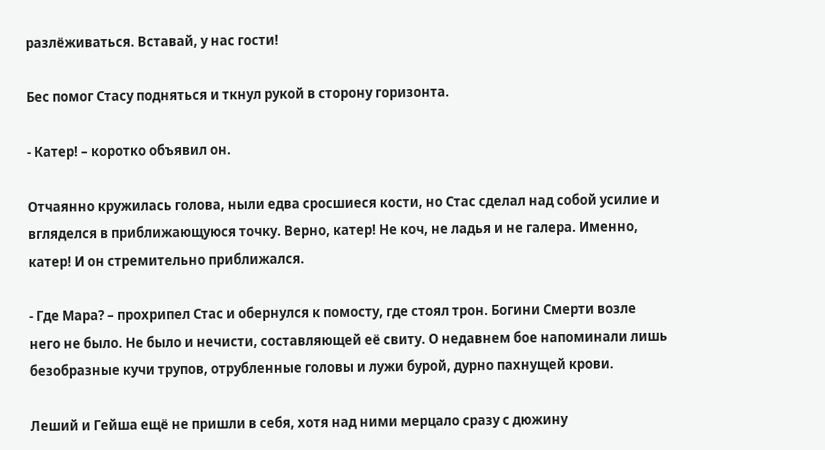разлёживаться. Вставай, у нас гости!

Бес помог Стасу подняться и ткнул рукой в сторону горизонта.

- Катер! – коротко объявил он.

Отчаянно кружилась голова, ныли едва сросшиеся кости, но Стас сделал над собой усилие и вгляделся в приближающуюся точку. Верно, катер! Не коч, не ладья и не галера. Именно, катер! И он стремительно приближался.

- Где Мара? – прохрипел Стас и обернулся к помосту, где стоял трон. Богини Смерти возле него не было. Не было и нечисти, составляющей её свиту. О недавнем бое напоминали лишь безобразные кучи трупов, отрубленные головы и лужи бурой, дурно пахнущей крови.

Леший и Гейша ещё не пришли в себя, хотя над ними мерцало сразу с дюжину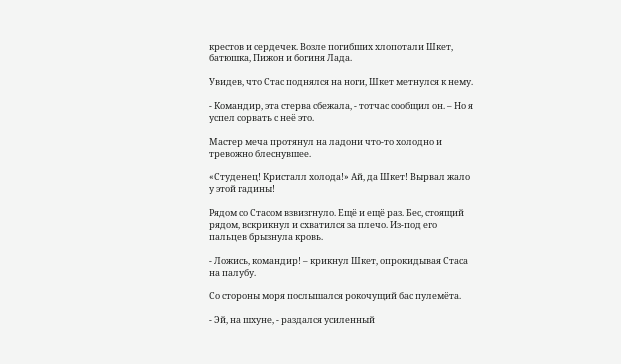крестов и сердечек. Возле погибших хлопотали Шкет, батюшка, Пижон и богиня Лада.

Увидев, что Стас поднялся на ноги, Шкет метнулся к нему.

- Командир, эта стерва сбежала, - тотчас сообщил он. – Но я успел сорвать с неё это.

Мастер меча протянул на ладони что-то холодно и тревожно блеснувшее.

«Студенец! Кристалл холода!» Ай, да Шкет! Вырвал жало у этой гадины!

Рядом со Стасом взвизгнуло. Ещё и ещё раз. Бес, стоящий рядом, вскрикнул и схватился за плечо. Из-под его пальцев брызнула кровь.

- Ложись, командир! – крикнул Шкет, опрокидывая Стаса на палубу.

Со стороны моря послышался рокочущий бас пулемёта.

- Эй, на шхуне, - раздался усиленный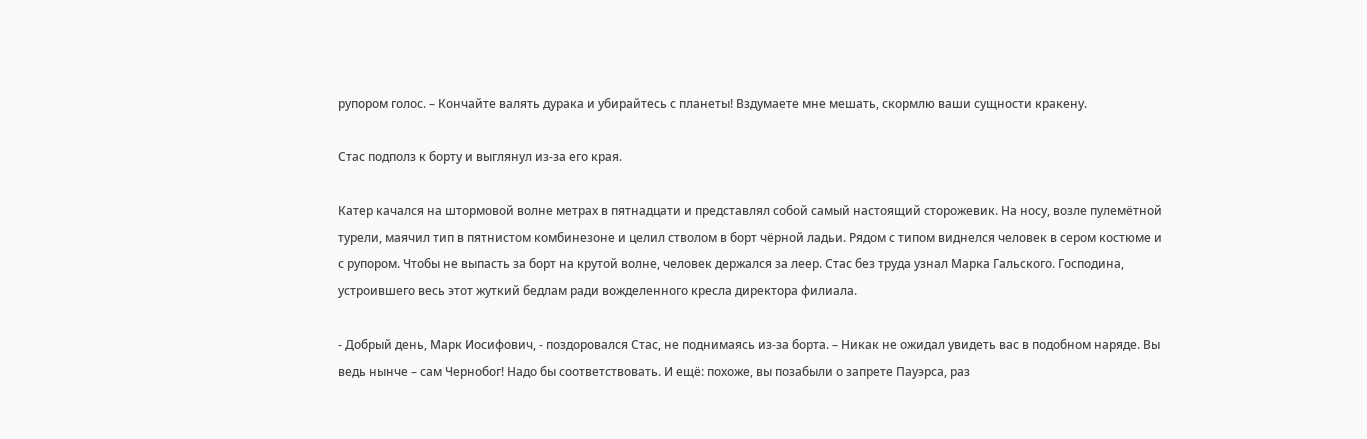рупором голос. – Кончайте валять дурака и убирайтесь с планеты! Вздумаете мне мешать, скормлю ваши сущности кракену.

Стас подполз к борту и выглянул из-за его края.

Катер качался на штормовой волне метрах в пятнадцати и представлял собой самый настоящий сторожевик. На носу, возле пулемётной турели, маячил тип в пятнистом комбинезоне и целил стволом в борт чёрной ладьи. Рядом с типом виднелся человек в сером костюме и с рупором. Чтобы не выпасть за борт на крутой волне, человек держался за леер. Стас без труда узнал Марка Гальского. Господина, устроившего весь этот жуткий бедлам ради вожделенного кресла директора филиала.

- Добрый день, Марк Иосифович, - поздоровался Стас, не поднимаясь из-за борта. – Никак не ожидал увидеть вас в подобном наряде. Вы ведь нынче – сам Чернобог! Надо бы соответствовать. И ещё: похоже, вы позабыли о запрете Пауэрса, раз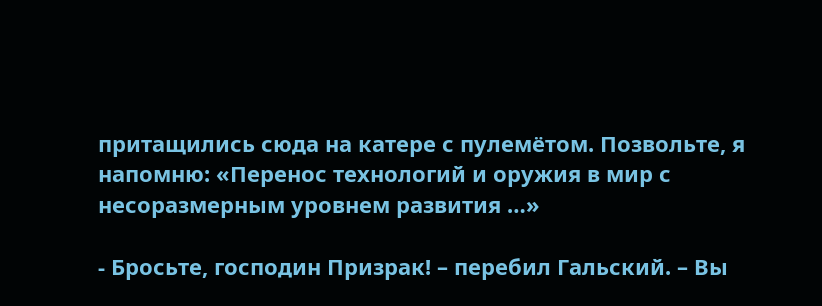притащились сюда на катере с пулемётом. Позвольте, я напомню: «Перенос технологий и оружия в мир с несоразмерным уровнем развития …»

- Бросьте, господин Призрак! – перебил Гальский. – Вы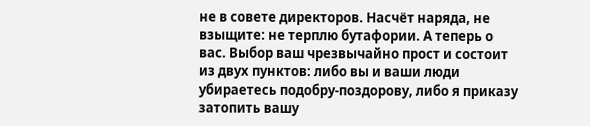не в совете директоров. Насчёт наряда, не взыщите: не терплю бутафории. А теперь о вас. Выбор ваш чрезвычайно прост и состоит из двух пунктов: либо вы и ваши люди убираетесь подобру-поздорову, либо я приказу затопить вашу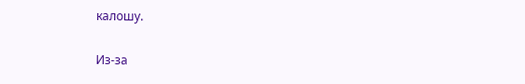калошу.

Из-за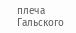плеча Гальского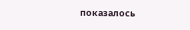показалось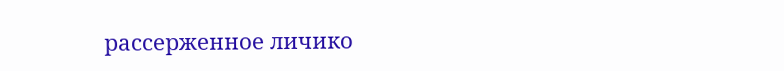рассерженное личико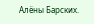Алёны Барских.